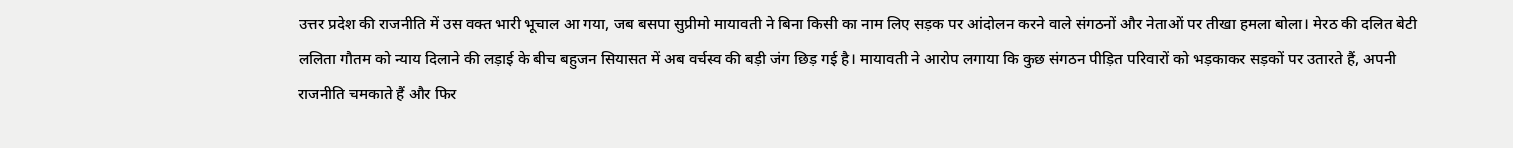उत्तर प्रदेश की राजनीति में उस वक्त भारी भूचाल आ गया, जब बसपा सुप्रीमो मायावती ने बिना किसी का नाम लिए सड़क पर आंदोलन करने वाले संगठनों और नेताओं पर तीखा हमला बोला। मेरठ की दलित बेटी ललिता गौतम को न्याय दिलाने की लड़ाई के बीच बहुजन सियासत में अब वर्चस्व की बड़ी जंग छिड़ गई है। मायावती ने आरोप लगाया कि कुछ संगठन पीड़ित परिवारों को भड़काकर सड़कों पर उतारते हैं, अपनी राजनीति चमकाते हैं और फिर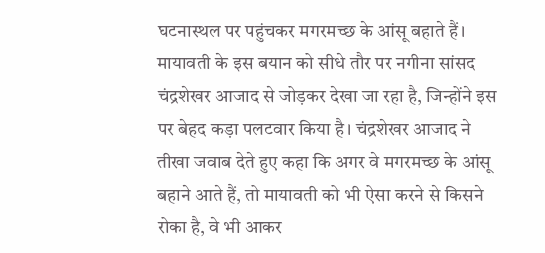घटनास्थल पर पहुंचकर मगरमच्छ के आंसू बहाते हैं। मायावती के इस बयान को सीधे तौर पर नगीना सांसद चंद्रशेखर आजाद से जोड़कर देखा जा रहा है, जिन्होंने इस पर बेहद कड़ा पलटवार किया है। चंद्रशेखर आजाद ने तीखा जवाब देते हुए कहा कि अगर वे मगरमच्छ के आंसू बहाने आते हैं, तो मायावती को भी ऐसा करने से किसने रोका है, वे भी आकर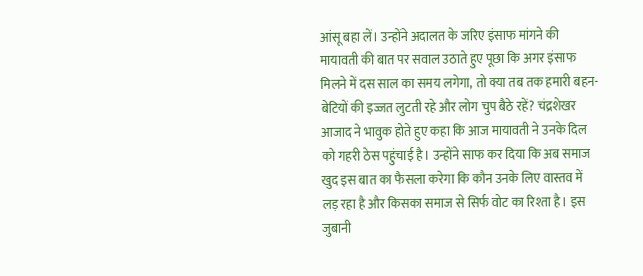आंसू बहा लें। उन्होंने अदालत के जरिए इंसाफ मांगने की मायावती की बात पर सवाल उठाते हुए पूछा कि अगर इंसाफ मिलने में दस साल का समय लगेगा, तो क्या तब तक हमारी बहन-बेटियों की इज्जत लुटती रहे और लोग चुप बैठे रहें? चंद्रशेखर आजाद ने भावुक होते हुए कहा कि आज मायावती ने उनके दिल को गहरी ठेस पहुंचाई है। उन्होंने साफ कर दिया कि अब समाज खुद इस बात का फैसला करेगा कि कौन उनके लिए वास्तव में लड़ रहा है और किसका समाज से सिर्फ वोट का रिश्ता है। इस जुबानी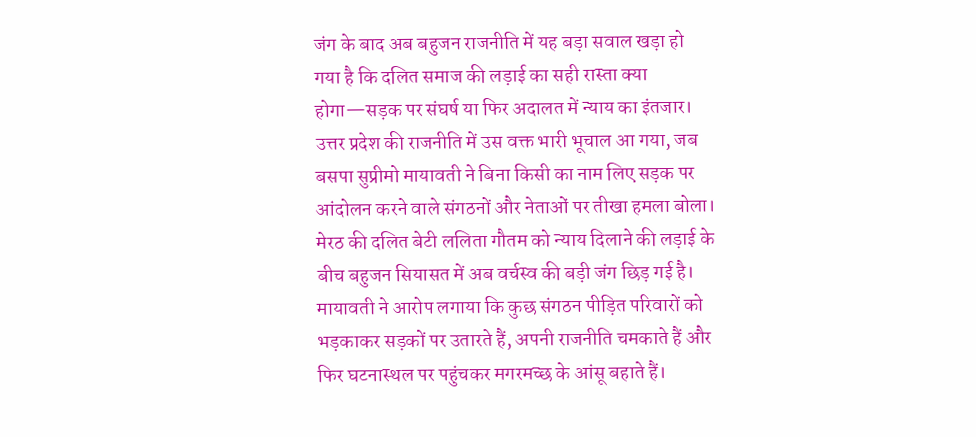जंग के बाद अब बहुजन राजनीति में यह बड़ा सवाल खड़ा हो गया है कि दलित समाज की लड़ाई का सही रास्ता क्या होगा—सड़क पर संघर्ष या फिर अदालत में न्याय का इंतजार।
उत्तर प्रदेश की राजनीति में उस वक्त भारी भूचाल आ गया, जब बसपा सुप्रीमो मायावती ने बिना किसी का नाम लिए सड़क पर आंदोलन करने वाले संगठनों और नेताओं पर तीखा हमला बोला। मेरठ की दलित बेटी ललिता गौतम को न्याय दिलाने की लड़ाई के बीच बहुजन सियासत में अब वर्चस्व की बड़ी जंग छिड़ गई है। मायावती ने आरोप लगाया कि कुछ संगठन पीड़ित परिवारों को भड़काकर सड़कों पर उतारते हैं, अपनी राजनीति चमकाते हैं और फिर घटनास्थल पर पहुंचकर मगरमच्छ के आंसू बहाते हैं।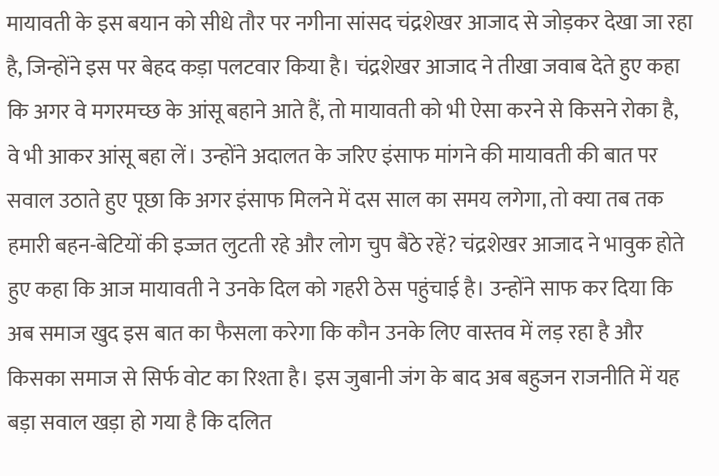मायावती के इस बयान को सीधे तौर पर नगीना सांसद चंद्रशेखर आजाद से जोड़कर देखा जा रहा है, जिन्होंने इस पर बेहद कड़ा पलटवार किया है। चंद्रशेखर आजाद ने तीखा जवाब देते हुए कहा कि अगर वे मगरमच्छ के आंसू बहाने आते हैं, तो मायावती को भी ऐसा करने से किसने रोका है, वे भी आकर आंसू बहा लें। उन्होंने अदालत के जरिए इंसाफ मांगने की मायावती की बात पर सवाल उठाते हुए पूछा कि अगर इंसाफ मिलने में दस साल का समय लगेगा, तो क्या तब तक हमारी बहन-बेटियों की इज्जत लुटती रहे और लोग चुप बैठे रहें? चंद्रशेखर आजाद ने भावुक होते हुए कहा कि आज मायावती ने उनके दिल को गहरी ठेस पहुंचाई है। उन्होंने साफ कर दिया कि अब समाज खुद इस बात का फैसला करेगा कि कौन उनके लिए वास्तव में लड़ रहा है और किसका समाज से सिर्फ वोट का रिश्ता है। इस जुबानी जंग के बाद अब बहुजन राजनीति में यह बड़ा सवाल खड़ा हो गया है कि दलित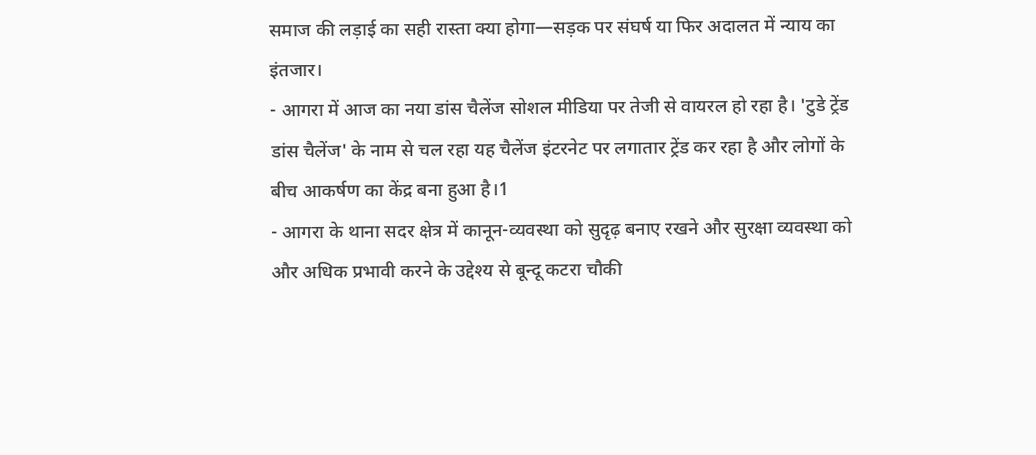समाज की लड़ाई का सही रास्ता क्या होगा—सड़क पर संघर्ष या फिर अदालत में न्याय का इंतजार।
- आगरा में आज का नया डांस चैलेंज सोशल मीडिया पर तेजी से वायरल हो रहा है। 'टुडे ट्रेंड डांस चैलेंज' के नाम से चल रहा यह चैलेंज इंटरनेट पर लगातार ट्रेंड कर रहा है और लोगों के बीच आकर्षण का केंद्र बना हुआ है।1
- आगरा के थाना सदर क्षेत्र में कानून-व्यवस्था को सुदृढ़ बनाए रखने और सुरक्षा व्यवस्था को और अधिक प्रभावी करने के उद्देश्य से बून्दू कटरा चौकी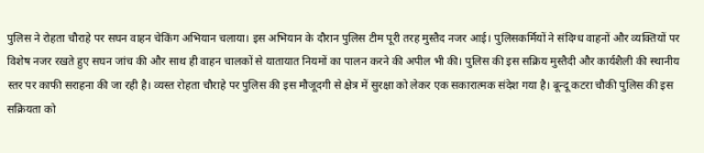पुलिस ने रोहता चौराहे पर सघन वाहन चेकिंग अभियान चलाया। इस अभियान के दौरान पुलिस टीम पूरी तरह मुस्तैद नजर आई। पुलिसकर्मियों ने संदिग्ध वाहनों और व्यक्तियों पर विशेष नजर रखते हुए सघन जांच की और साथ ही वाहन चालकों से यातायात नियमों का पालन करने की अपील भी की। पुलिस की इस सक्रिय मुस्तैदी और कार्यशैली की स्थानीय स्तर पर काफी सराहना की जा रही है। व्यस्त रोहता चौराहे पर पुलिस की इस मौजूदगी से क्षेत्र में सुरक्षा को लेकर एक सकारात्मक संदेश गया है। बून्दू कटरा चौकी पुलिस की इस सक्रियता को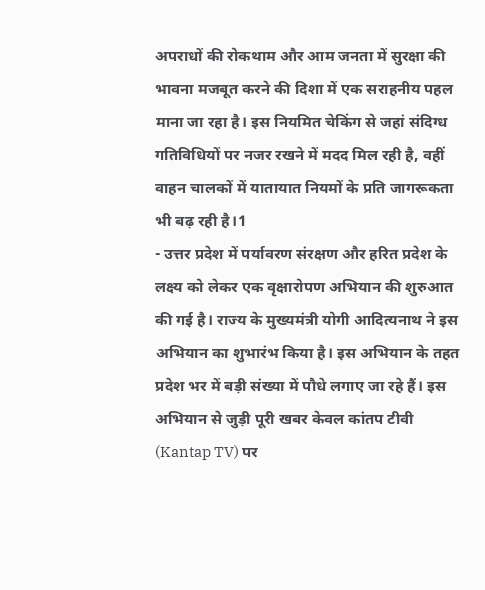अपराधों की रोकथाम और आम जनता में सुरक्षा की भावना मजबूत करने की दिशा में एक सराहनीय पहल माना जा रहा है। इस नियमित चेकिंग से जहां संदिग्ध गतिविधियों पर नजर रखने में मदद मिल रही है, वहीं वाहन चालकों में यातायात नियमों के प्रति जागरूकता भी बढ़ रही है।1
- उत्तर प्रदेश में पर्यावरण संरक्षण और हरित प्रदेश के लक्ष्य को लेकर एक वृक्षारोपण अभियान की शुरुआत की गई है। राज्य के मुख्यमंत्री योगी आदित्यनाथ ने इस अभियान का शुभारंभ किया है। इस अभियान के तहत प्रदेश भर में बड़ी संख्या में पौधे लगाए जा रहे हैं। इस अभियान से जुड़ी पूरी खबर केवल कांतप टीवी (Kantap TV) पर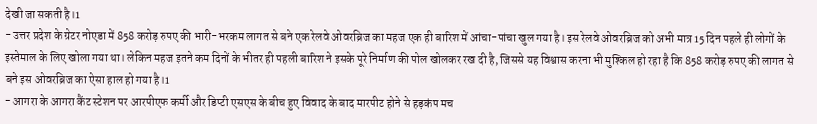देखी जा सकती है।1
- उत्तर प्रदेश के ग्रेटर नोएडा में 858 करोड़ रुपए की भारी-भरकम लागत से बने एक रेलवे ओवरब्रिज का महज एक ही बारिश में आंचा-पांचा खुल गया है। इस रेलवे ओवरब्रिज को अभी मात्र 15 दिन पहले ही लोगों के इस्तेमाल के लिए खोला गया था। लेकिन महज इतने कम दिनों के भीतर ही पहली बारिश ने इसके पूरे निर्माण की पोल खोलकर रख दी है, जिससे यह विश्वास करना भी मुश्किल हो रहा है कि 858 करोड़ रुपए की लागत से बने इस ओवरब्रिज का ऐसा हाल हो गया है।1
- आगरा के आगरा कैंट स्टेशन पर आरपीएफ कर्मी और डिप्टी एसएस के बीच हुए विवाद के बाद मारपीट होने से हड़कंप मच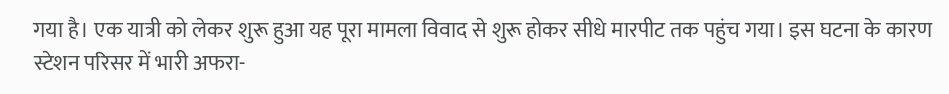गया है। एक यात्री को लेकर शुरू हुआ यह पूरा मामला विवाद से शुरू होकर सीधे मारपीट तक पहुंच गया। इस घटना के कारण स्टेशन परिसर में भारी अफरा-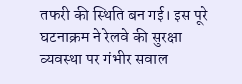तफरी की स्थिति बन गई। इस पूरे घटनाक्रम ने रेलवे की सुरक्षा व्यवस्था पर गंभीर सवाल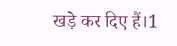खड़े कर दिए हैं।1